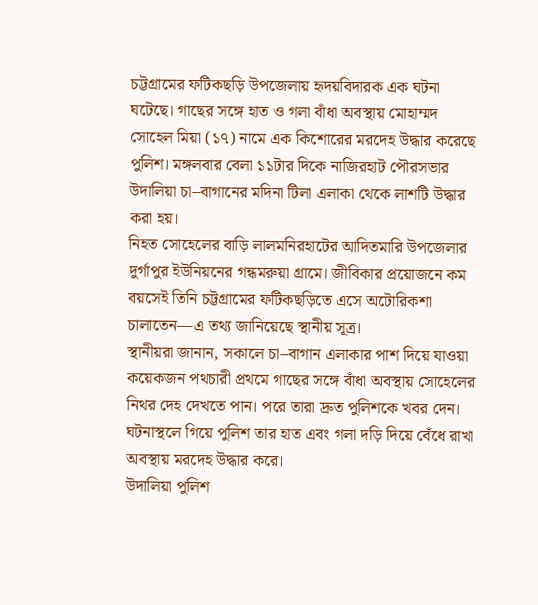চট্টগ্রামের ফটিকছড়ি উপজেলায় হৃদয়বিদারক এক ঘটনা ঘটেছে। গাছের সঙ্গে হাত ও গলা বাঁধা অবস্থায় মোহাম্মদ সোহেল মিয়া (১৭) নামে এক কিশোরের মরদেহ উদ্ধার করেছে পুলিশ। মঙ্গলবার বেলা ১১টার দিকে নাজিরহাট পৌরসভার উদালিয়া চা–বাগানের মদিনা টিলা এলাকা থেকে লাশটি উদ্ধার করা হয়।
নিহত সোহেলের বাড়ি লালমনিরহাটের আদিতমারি উপজেলার দুর্গাপুর ইউনিয়নের গন্ধমরুয়া গ্রামে। জীবিকার প্রয়োজনে কম বয়সেই তিনি চট্টগ্রামের ফটিকছড়িতে এসে অটোরিকশা চালাতেন—এ তথ্য জানিয়েছে স্থানীয় সূত্র।
স্থানীয়রা জানান, সকালে চা–বাগান এলাকার পাশ দিয়ে যাওয়া কয়েকজন পথচারী প্রথমে গাছের সঙ্গে বাঁধা অবস্থায় সোহেলের নিথর দেহ দেখতে পান। পরে তারা দ্রুত পুলিশকে খবর দেন। ঘটনাস্থলে গিয়ে পুলিশ তার হাত এবং গলা দড়ি দিয়ে বেঁধে রাখা অবস্থায় মরদেহ উদ্ধার করে।
উদালিয়া পুলিশ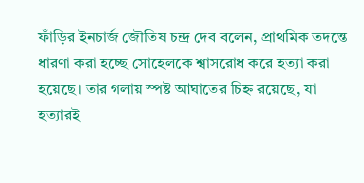ফাঁড়ির ইনচার্জ জৌতিষ চন্দ্র দেব বলেন, প্রাথমিক তদন্তে ধারণা করা হচ্ছে সোহেলকে শ্বাসরোধ করে হত্যা করা হয়েছে। তার গলায় স্পষ্ট আঘাতের চিহ্ন রয়েছে, যা হত্যারই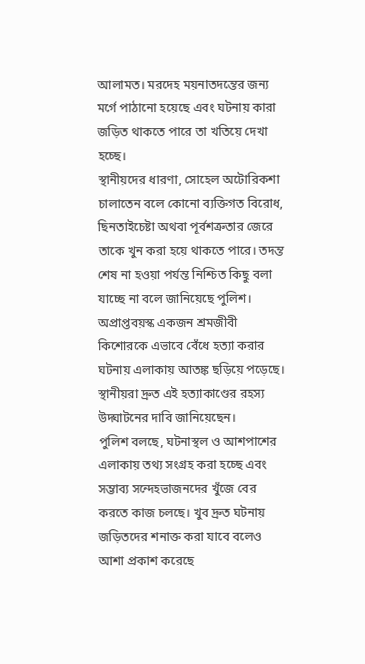আলামত। মরদেহ ময়নাতদন্তের জন্য মর্গে পাঠানো হয়েছে এবং ঘটনায় কারা জড়িত থাকতে পারে তা খতিয়ে দেখা হচ্ছে।
স্থানীয়দের ধারণা, সোহেল অটোরিকশা চালাতেন বলে কোনো ব্যক্তিগত বিরোধ, ছিনতাইচেষ্টা অথবা পূর্বশত্রুতার জেরে তাকে খুন করা হয়ে থাকতে পারে। তদন্ত শেষ না হওয়া পর্যন্ত নিশ্চিত কিছু বলা যাচ্ছে না বলে জানিয়েছে পুলিশ।
অপ্রাপ্তবয়স্ক একজন শ্রমজীবী কিশোরকে এভাবে বেঁধে হত্যা করার ঘটনায় এলাকায় আতঙ্ক ছড়িয়ে পড়েছে। স্থানীয়রা দ্রুত এই হত্যাকাণ্ডের রহস্য উদ্ঘাটনের দাবি জানিয়েছেন।
পুলিশ বলছে, ঘটনাস্থল ও আশপাশের এলাকায় তথ্য সংগ্রহ করা হচ্ছে এবং সম্ভাব্য সন্দেহভাজনদের খুঁজে বের করতে কাজ চলছে। খুব দ্রুত ঘটনায় জড়িতদের শনাক্ত করা যাবে বলেও আশা প্রকাশ করেছে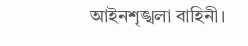আইনশৃঙ্খলা বাহিনী।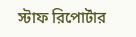স্টাফ রিপোর্টার